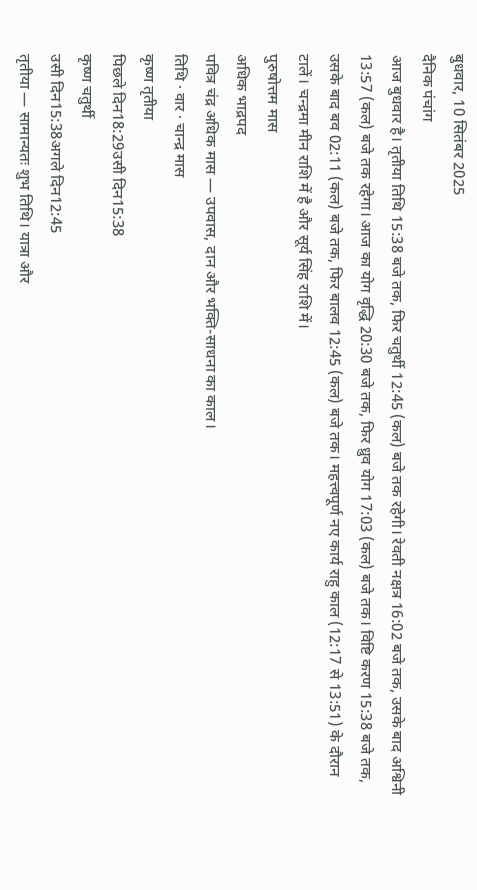बुधवार, 10 सितंबर 2025
दैनिक पंचांग
आज बुधवार है। तृतीया तिथि 15:38 बजे तक, फिर चतुर्थी 12:45 (कल) बजे तक रहेगी। रेवती नक्षत्र 16:02 बजे तक, उसके बाद अश्विनी 13:57 (कल) बजे तक रहेगा। आज का योग वृद्धि 20:30 बजे तक, फिर ध्रुव योग 17:03 (कल) बजे तक। विष्टि करण 15:38 बजे तक, उसके बाद बव 02:11 (कल) बजे तक, फिर बालव 12:45 (कल) बजे तक। महत्त्वपूर्ण नए कार्य राहु काल (12:17 से 13:51) के दौरान टालें। चन्द्रमा मीन राशि में है और सूर्य सिंह राशि में।
पुरुषोत्तम मास
अधिक भाद्रपद
पवित्र चंद्र अधिक मास — उपवास, दान और भक्ति-साधना का काल।
तिथि · वार · चान्द्र मास
कृष्ण तृतीया
पिछले दिन18:29उसी दिन15:38
कृष्ण चतुर्थी
उसी दिन15:38अगले दिन12:45
तृतीया — सामान्यतः शुभ तिथि। यात्रा और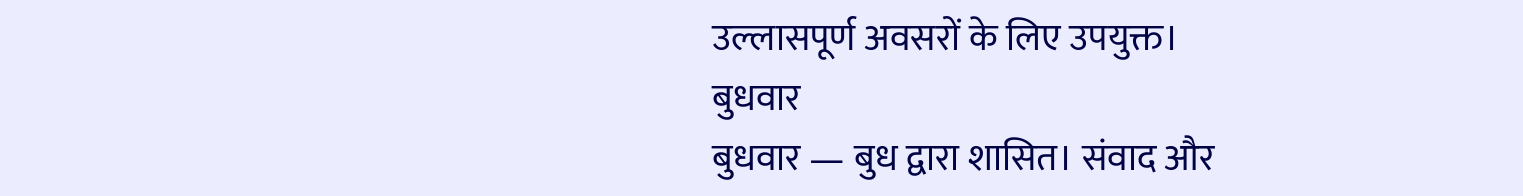उल्लासपूर्ण अवसरों के लिए उपयुक्त।
बुधवार
बुधवार — बुध द्वारा शासित। संवाद और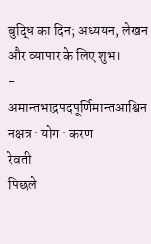बुद्धि का दिन; अध्ययन, लेखन और व्यापार के लिए शुभ।
- अमान्तभाद्रपदपूर्णिमान्तआश्विन
नक्षत्र · योग · करण
रेवती
पिछले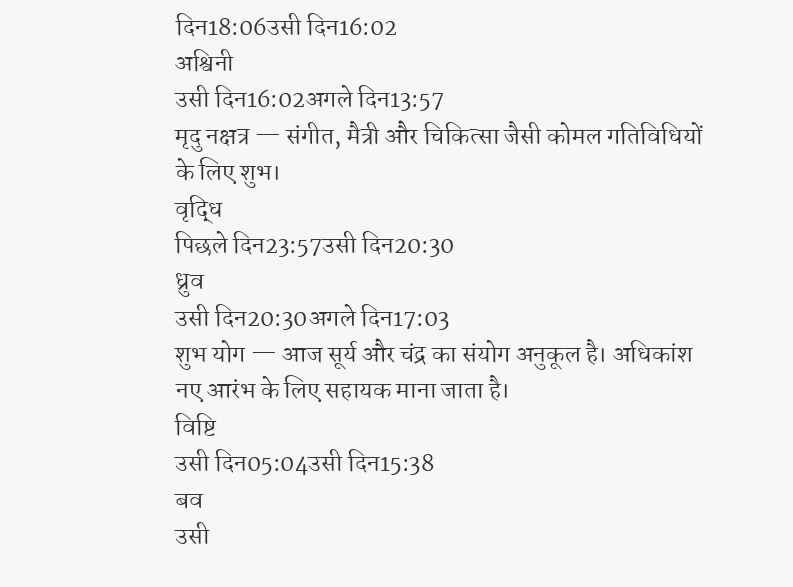दिन18:06उसी दिन16:02
अश्विनी
उसी दिन16:02अगले दिन13:57
मृदु नक्षत्र — संगीत, मैत्री और चिकित्सा जैसी कोमल गतिविधियों के लिए शुभ।
वृद्धि
पिछले दिन23:57उसी दिन20:30
ध्रुव
उसी दिन20:30अगले दिन17:03
शुभ योग — आज सूर्य और चंद्र का संयोग अनुकूल है। अधिकांश नए आरंभ के लिए सहायक माना जाता है।
विष्टि
उसी दिन05:04उसी दिन15:38
बव
उसी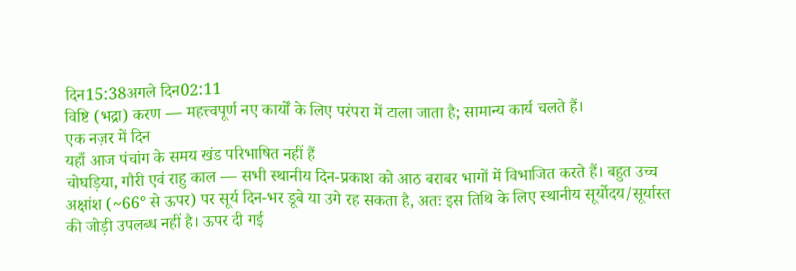दिन15:38अगले दिन02:11
विष्टि (भद्रा) करण — महत्त्वपूर्ण नए कार्यों के लिए परंपरा में टाला जाता है; सामान्य कार्य चलते हैं।
एक नज़र में दिन
यहाँ आज पंचांग के समय खंड परिभाषित नहीं हैं
चोघड़िया, गौरी एवं राहु काल — सभी स्थानीय दिन-प्रकाश को आठ बराबर भागों में विभाजित करते हैं। बहुत उच्च अक्षांश (~66° से ऊपर) पर सूर्य दिन-भर डूबे या उगे रह सकता है, अतः इस तिथि के लिए स्थानीय सूर्योदय/सूर्यास्त की जोड़ी उपलब्ध नहीं है। ऊपर दी गई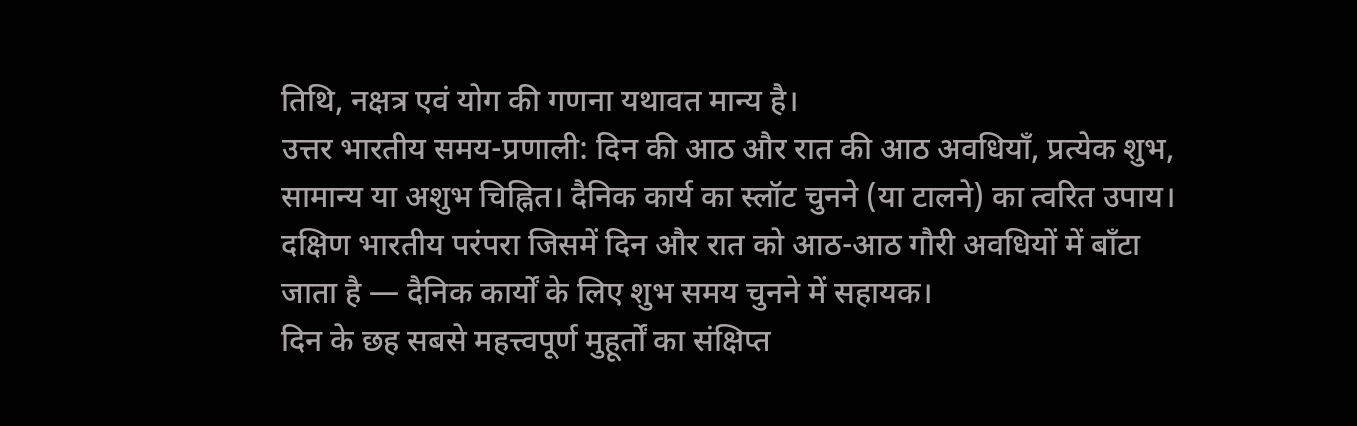तिथि, नक्षत्र एवं योग की गणना यथावत मान्य है।
उत्तर भारतीय समय-प्रणाली: दिन की आठ और रात की आठ अवधियाँ, प्रत्येक शुभ, सामान्य या अशुभ चिह्नित। दैनिक कार्य का स्लॉट चुनने (या टालने) का त्वरित उपाय।
दक्षिण भारतीय परंपरा जिसमें दिन और रात को आठ-आठ गौरी अवधियों में बाँटा जाता है — दैनिक कार्यों के लिए शुभ समय चुनने में सहायक।
दिन के छह सबसे महत्त्वपूर्ण मुहूर्तों का संक्षिप्त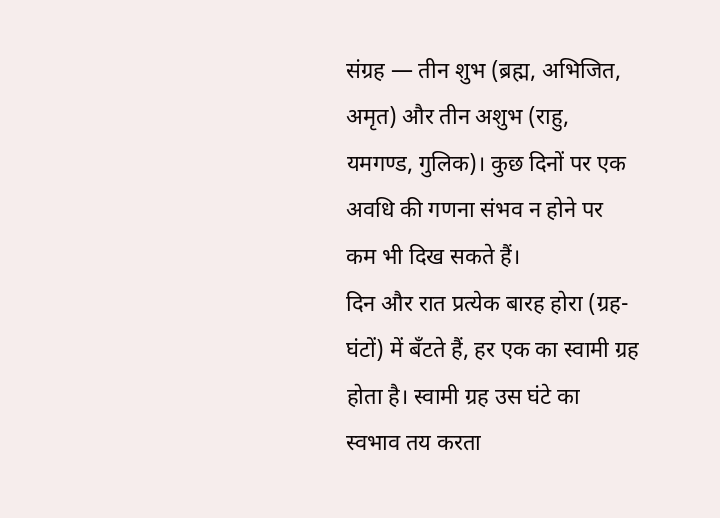संग्रह — तीन शुभ (ब्रह्म, अभिजित, अमृत) और तीन अशुभ (राहु, यमगण्ड, गुलिक)। कुछ दिनों पर एक अवधि की गणना संभव न होने पर कम भी दिख सकते हैं।
दिन और रात प्रत्येक बारह होरा (ग्रह-घंटों) में बँटते हैं, हर एक का स्वामी ग्रह होता है। स्वामी ग्रह उस घंटे का स्वभाव तय करता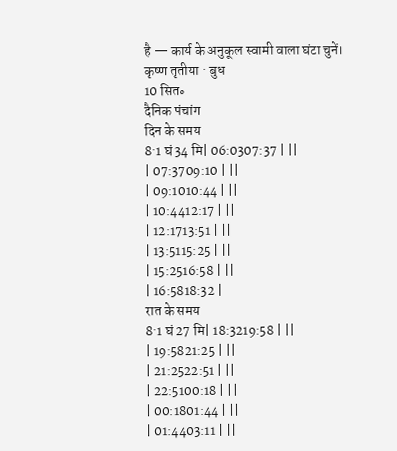है — कार्य के अनुकूल स्वामी वाला घंटा चुनें।
कृष्ण तृतीया · बुध
10 सित॰
दैनिक पंचांग
दिन के समय
8·1 घं 34 मि| 06:0307:37 | ||
| 07:3709:10 | ||
| 09:1010:44 | ||
| 10:4412:17 | ||
| 12:1713:51 | ||
| 13:5115:25 | ||
| 15:2516:58 | ||
| 16:5818:32 |
रात के समय
8·1 घं 27 मि| 18:3219:58 | ||
| 19:5821:25 | ||
| 21:2522:51 | ||
| 22:5100:18 | ||
| 00:1801:44 | ||
| 01:4403:11 | ||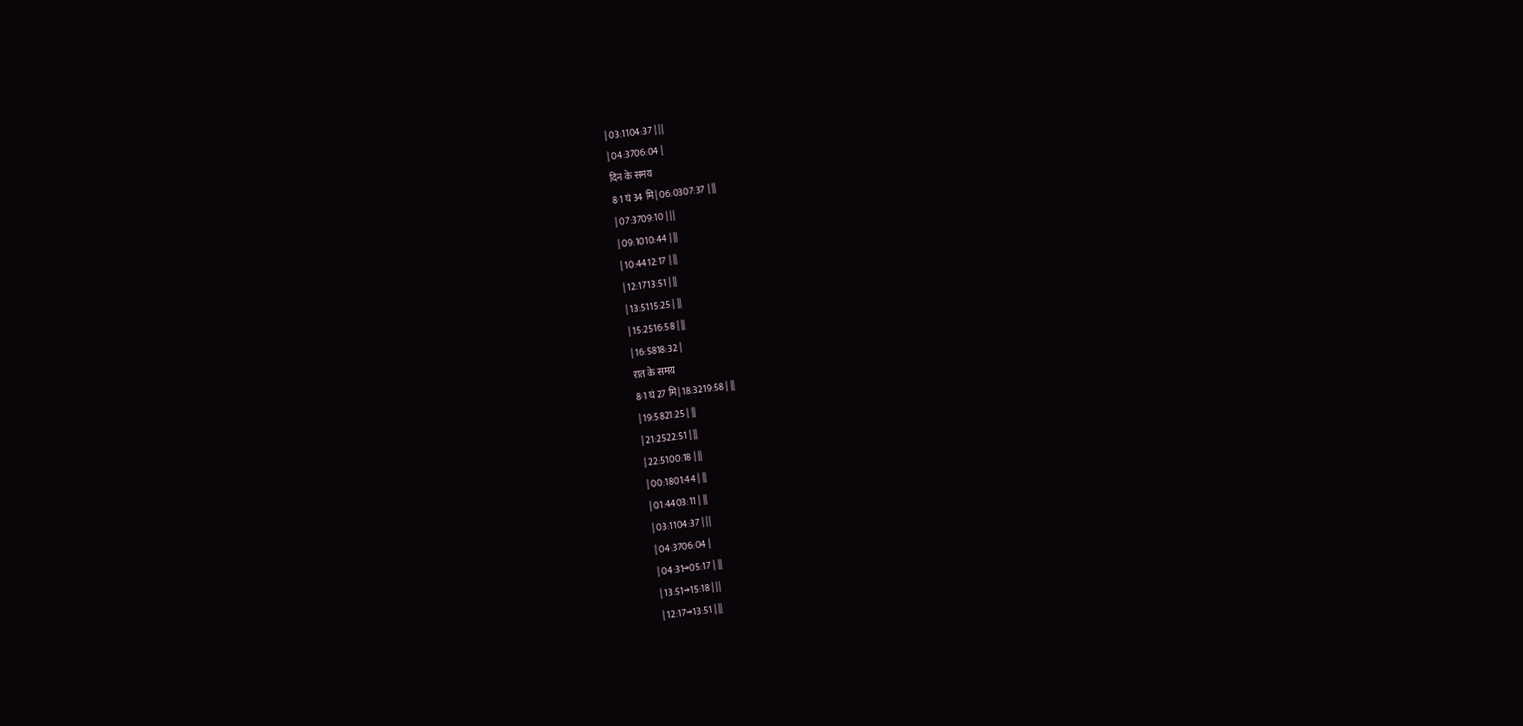| 03:1104:37 | ||
| 04:3706:04 |
दिन के समय
8·1 घं 34 मि| 06:0307:37 | ||
| 07:3709:10 | ||
| 09:1010:44 | ||
| 10:4412:17 | ||
| 12:1713:51 | ||
| 13:5115:25 | ||
| 15:2516:58 | ||
| 16:5818:32 |
रात के समय
8·1 घं 27 मि| 18:3219:58 | ||
| 19:5821:25 | ||
| 21:2522:51 | ||
| 22:5100:18 | ||
| 00:1801:44 | ||
| 01:4403:11 | ||
| 03:1104:37 | ||
| 04:3706:04 |
| 04:31→05:17 | ||
| 13:51→15:18 | ||
| 12:17→13:51 | ||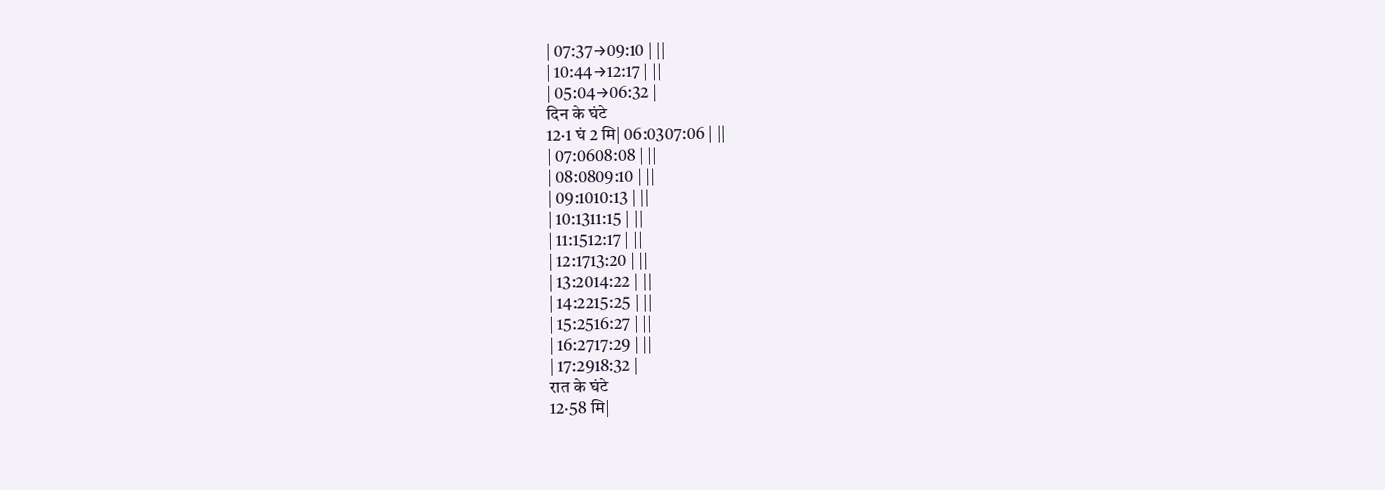| 07:37→09:10 | ||
| 10:44→12:17 | ||
| 05:04→06:32 |
दिन के घंटे
12·1 घं 2 मि| 06:0307:06 | ||
| 07:0608:08 | ||
| 08:0809:10 | ||
| 09:1010:13 | ||
| 10:1311:15 | ||
| 11:1512:17 | ||
| 12:1713:20 | ||
| 13:2014:22 | ||
| 14:2215:25 | ||
| 15:2516:27 | ||
| 16:2717:29 | ||
| 17:2918:32 |
रात के घंटे
12·58 मि|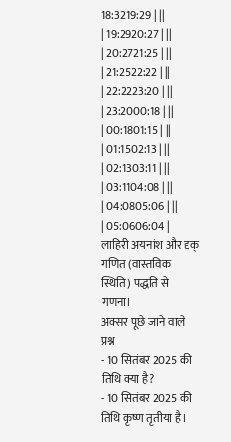18:3219:29 | ||
| 19:2920:27 | ||
| 20:2721:25 | ||
| 21:2522:22 | ||
| 22:2223:20 | ||
| 23:2000:18 | ||
| 00:1801:15 | ||
| 01:1502:13 | ||
| 02:1303:11 | ||
| 03:1104:08 | ||
| 04:0805:06 | ||
| 05:0606:04 |
लाहिरी अयनांश और दृक् गणित (वास्तविक स्थिति) पद्धति से गणना।
अक्सर पूछे जाने वाले प्रश्न
- 10 सितंबर 2025 की तिथि क्या है?
- 10 सितंबर 2025 की तिथि कृष्ण तृतीया है।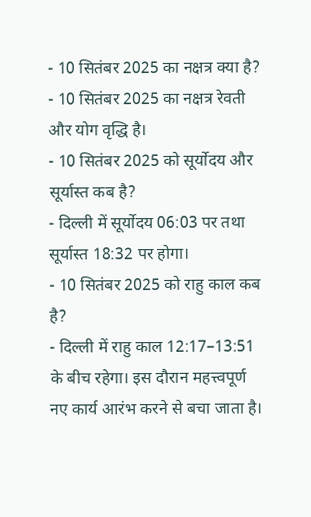- 10 सितंबर 2025 का नक्षत्र क्या है?
- 10 सितंबर 2025 का नक्षत्र रेवती और योग वृद्धि है।
- 10 सितंबर 2025 को सूर्योदय और सूर्यास्त कब है?
- दिल्ली में सूर्योदय 06:03 पर तथा सूर्यास्त 18:32 पर होगा।
- 10 सितंबर 2025 को राहु काल कब है?
- दिल्ली में राहु काल 12:17–13:51 के बीच रहेगा। इस दौरान महत्त्वपूर्ण नए कार्य आरंभ करने से बचा जाता है।